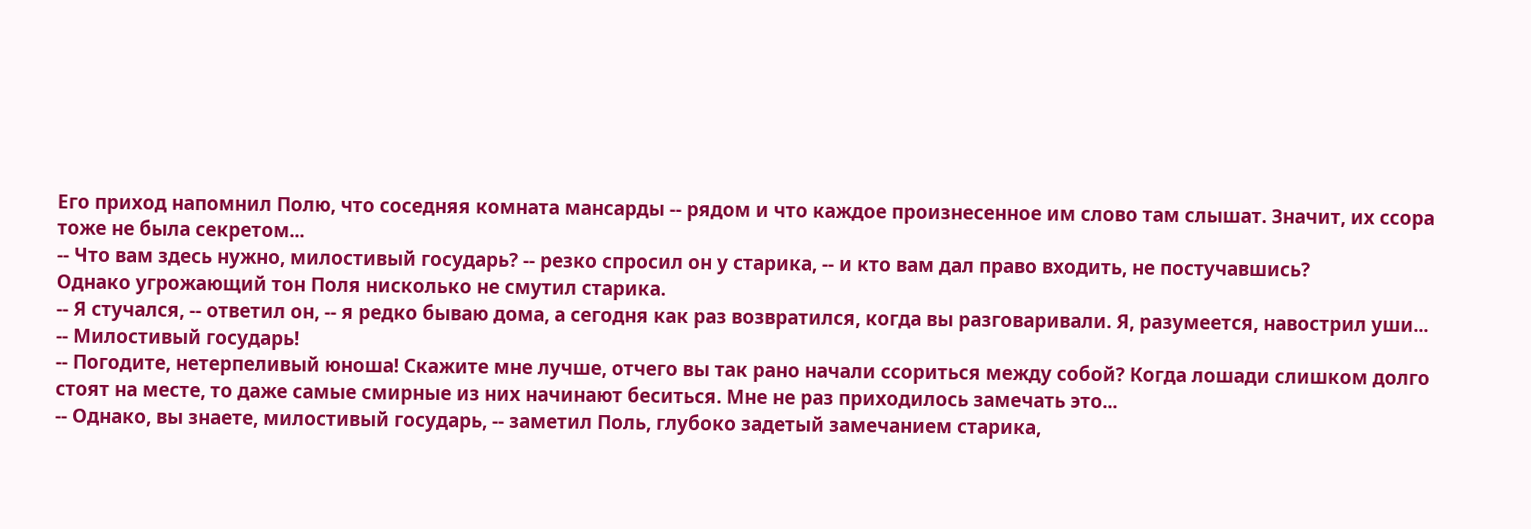Его приход напомнил Полю, что соседняя комната мансарды -- рядом и что каждое произнесенное им слово там слышат. Значит, их ссора тоже не была секретом...
-- Что вам здесь нужно, милостивый государь? -- резко спросил он у старика, -- и кто вам дал право входить, не постучавшись?
Однако угрожающий тон Поля нисколько не смутил старика.
-- Я стучался, -- ответил он, -- я редко бываю дома, а сегодня как раз возвратился, когда вы разговаривали. Я, разумеется, навострил уши...
-- Милостивый государь!
-- Погодите, нетерпеливый юноша! Скажите мне лучше, отчего вы так рано начали ссориться между собой? Когда лошади слишком долго стоят на месте, то даже самые смирные из них начинают беситься. Мне не раз приходилось замечать это...
-- Однако, вы знаете, милостивый государь, -- заметил Поль, глубоко задетый замечанием старика,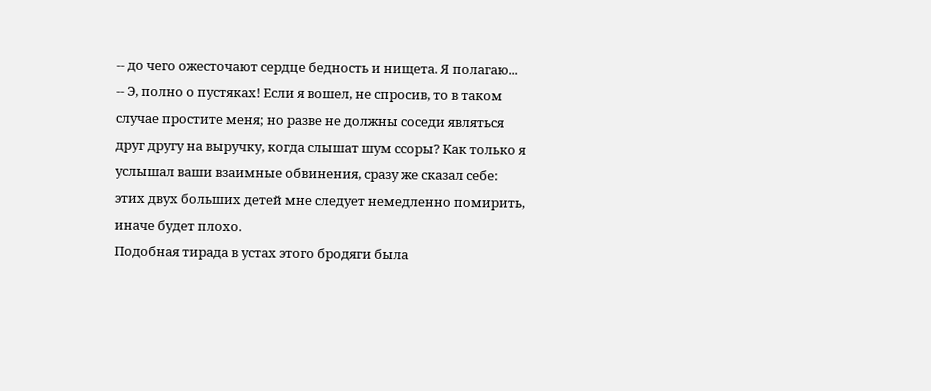-- до чего ожесточают сердце бедность и нищета. Я полагаю...
-- Э, полно о пустяках! Если я вошел, не спросив, то в таком случае простите меня; но разве не должны соседи являться друг другу на выручку, когда слышат шум ссоры? Как только я услышал ваши взаимные обвинения, сразу же сказал себе: этих двух больших детей мне следует немедленно помирить, иначе будет плохо.
Подобная тирада в устах этого бродяги была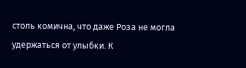столь комична, что даже Роза не могла удержаться от улыбки. К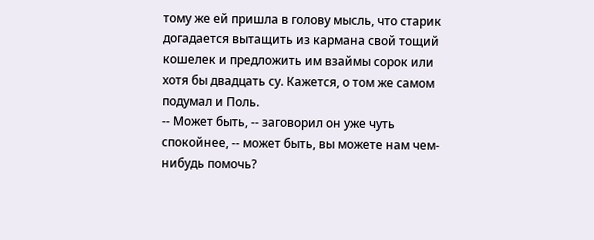тому же ей пришла в голову мысль, что старик догадается вытащить из кармана свой тощий кошелек и предложить им взаймы сорок или хотя бы двадцать су. Кажется, о том же самом подумал и Поль.
-- Может быть, -- заговорил он уже чуть спокойнее, -- может быть, вы можете нам чем-нибудь помочь?